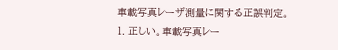車載写真レーザ測量に関する正誤判定。
1. 正しい。車載写真レー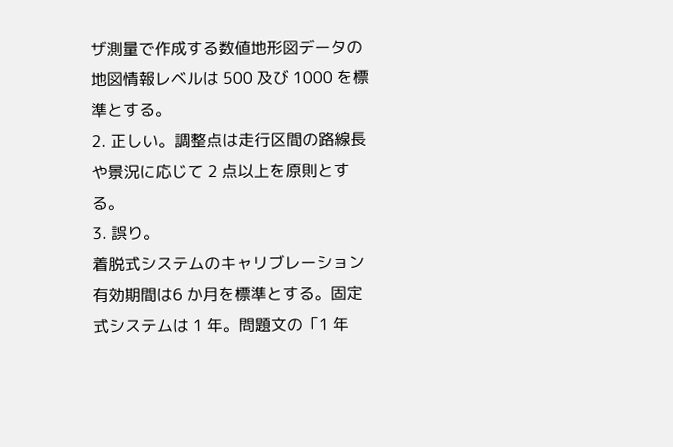ザ測量で作成する数値地形図データの地図情報レベルは 500 及び 1000 を標準とする。
2. 正しい。調整点は走行区間の路線長や景況に応じて 2 点以上を原則とする。
3. 誤り。
着脱式システムのキャリブレーション有効期間は6 か月を標準とする。固定式システムは 1 年。問題文の「1 年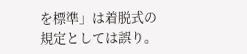を標準」は着脱式の規定としては誤り。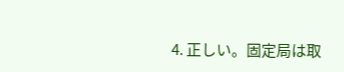4. 正しい。固定局は取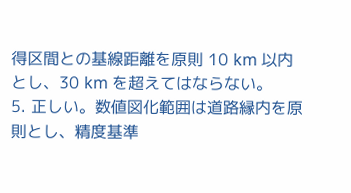得区間との基線距離を原則 10 km 以内とし、30 km を超えてはならない。
5. 正しい。数値図化範囲は道路縁内を原則とし、精度基準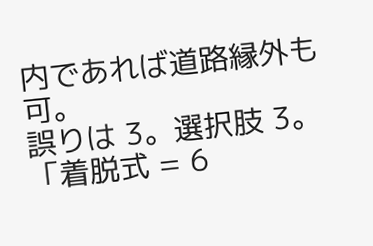内であれば道路縁外も可。
誤りは 3。選択肢 3。「着脱式 = 6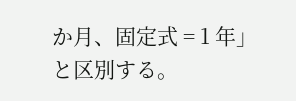か月、固定式 = 1 年」と区別する。